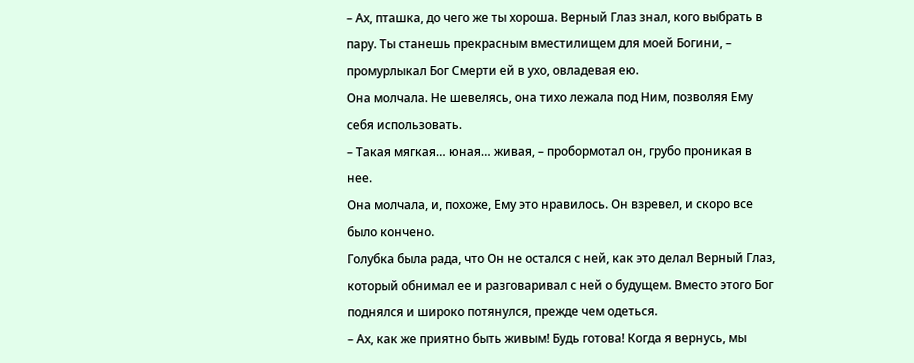– Ах, пташка, до чего же ты хороша. Верный Глаз знал, кого выбрать в пару. Ты станешь прекрасным вместилищем для моей Богини, – промурлыкал Бог Смерти ей в ухо, овладевая ею.
Она молчала. Не шевелясь, она тихо лежала под Ним, позволяя Ему себя использовать.
– Такая мягкая… юная… живая, – пробормотал он, грубо проникая в нее.
Она молчала, и, похоже, Ему это нравилось. Он взревел, и скоро все было кончено.
Голубка была рада, что Он не остался с ней, как это делал Верный Глаз, который обнимал ее и разговаривал с ней о будущем. Вместо этого Бог поднялся и широко потянулся, прежде чем одеться.
– Ах, как же приятно быть живым! Будь готова! Когда я вернусь, мы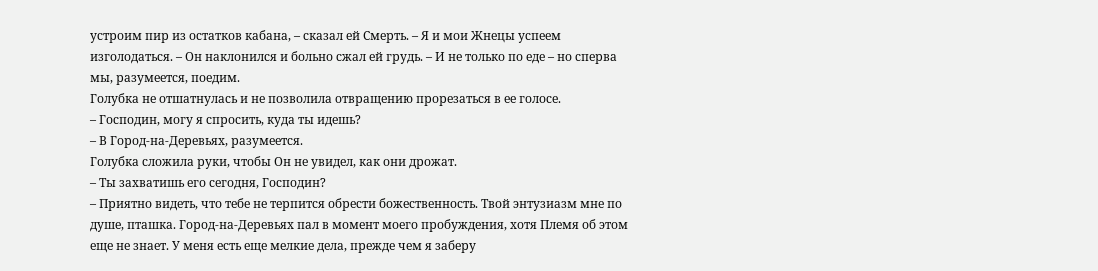устроим пир из остатков кабана, – сказал ей Смерть. – Я и мои Жнецы успеем изголодаться. – Он наклонился и больно сжал ей грудь. – И не только по еде – но сперва мы, разумеется, поедим.
Голубка не отшатнулась и не позволила отвращению прорезаться в ее голосе.
– Господин, могу я спросить, куда ты идешь?
– В Город-на-Деревьях, разумеется.
Голубка сложила руки, чтобы Он не увидел, как они дрожат.
– Ты захватишь его сегодня, Господин?
– Приятно видеть, что тебе не терпится обрести божественность. Твой энтузиазм мне по душе, пташка. Город-на-Деревьях пал в момент моего пробуждения, хотя Племя об этом еще не знает. У меня есть еще мелкие дела, прежде чем я заберу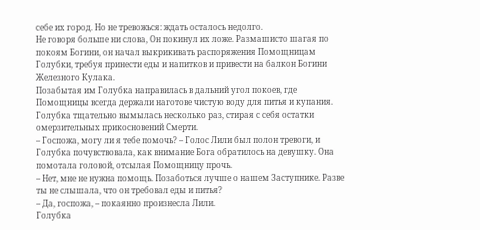себе их город. Но не тревожься: ждать осталось недолго.
Не говоря больше ни слова, Он покинул их ложе. Размашисто шагая по покоям Богини, он начал выкрикивать распоряжения Помощницам Голубки, требуя принести еды и напитков и привести на балкон Богини Железного Кулака.
Позабытая им Голубка направилась в дальний угол покоев, где Помощницы всегда держали наготове чистую воду для питья и купания. Голубка тщательно вымылась несколько раз, стирая с себя остатки омерзительных прикосновений Смерти.
– Госпожа, могу ли я тебе помочь? – Голос Лили был полон тревоги, и Голубка почувствовала, как внимание Бога обратилось на девушку. Она помотала головой, отсылая Помощницу прочь.
– Нет, мне не нужна помощь. Позаботься лучше о нашем Заступнике. Разве ты не слышала, что он требовал еды и питья?
– Да, госпожа, – покаянно произнесла Лили.
Голубка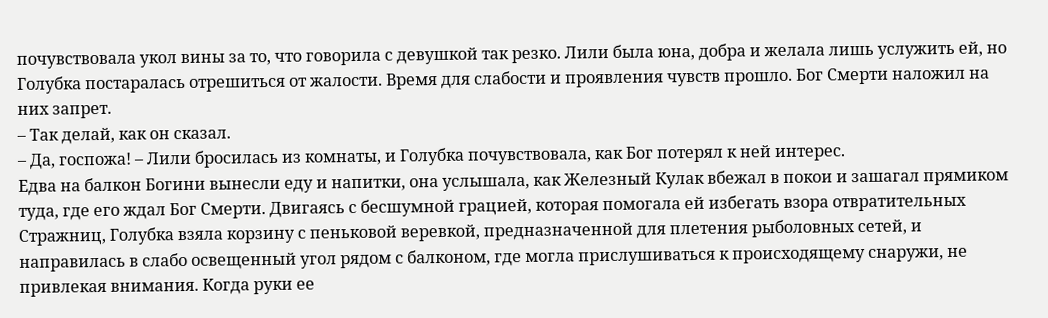почувствовала укол вины за то, что говорила с девушкой так резко. Лили была юна, добра и желала лишь услужить ей, но Голубка постаралась отрешиться от жалости. Время для слабости и проявления чувств прошло. Бог Смерти наложил на них запрет.
– Так делай, как он сказал.
– Да, госпожа! – Лили бросилась из комнаты, и Голубка почувствовала, как Бог потерял к ней интерес.
Едва на балкон Богини вынесли еду и напитки, она услышала, как Железный Кулак вбежал в покои и зашагал прямиком туда, где его ждал Бог Смерти. Двигаясь с бесшумной грацией, которая помогала ей избегать взора отвратительных Стражниц, Голубка взяла корзину с пеньковой веревкой, предназначенной для плетения рыболовных сетей, и направилась в слабо освещенный угол рядом с балконом, где могла прислушиваться к происходящему снаружи, не привлекая внимания. Когда руки ее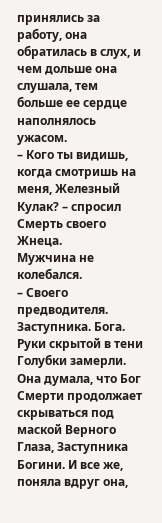принялись за работу, она обратилась в слух, и чем дольше она слушала, тем больше ее сердце наполнялось ужасом.
– Кого ты видишь, когда смотришь на меня, Железный Кулак? – спросил Смерть своего Жнеца.
Мужчина не колебался.
– Своего предводителя. Заступника. Бога.
Руки скрытой в тени Голубки замерли. Она думала, что Бог Смерти продолжает скрываться под маской Верного Глаза, Заступника Богини. И все же, поняла вдруг она,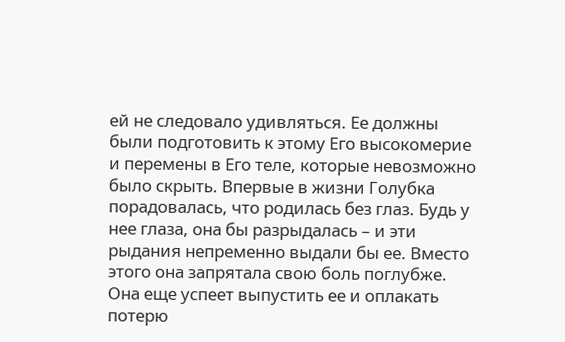ей не следовало удивляться. Ее должны были подготовить к этому Его высокомерие и перемены в Его теле, которые невозможно было скрыть. Впервые в жизни Голубка порадовалась, что родилась без глаз. Будь у нее глаза, она бы разрыдалась – и эти рыдания непременно выдали бы ее. Вместо этого она запрятала свою боль поглубже. Она еще успеет выпустить ее и оплакать потерю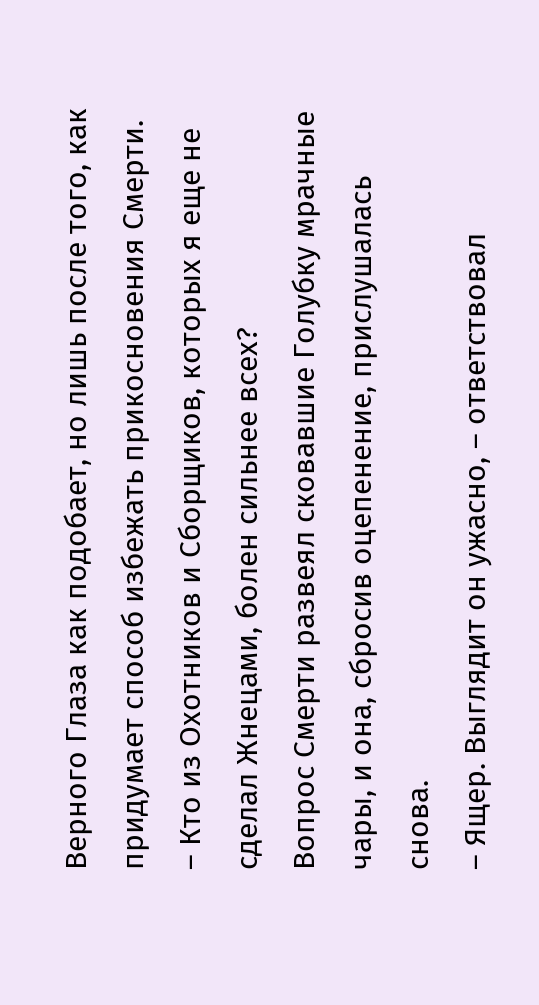Верного Глаза как подобает, но лишь после того, как придумает способ избежать прикосновения Смерти.
– Кто из Охотников и Сборщиков, которых я еще не сделал Жнецами, болен сильнее всех?
Вопрос Смерти развеял сковавшие Голубку мрачные чары, и она, сбросив оцепенение, прислушалась снова.
– Ящер. Выглядит он ужасно, – ответствовал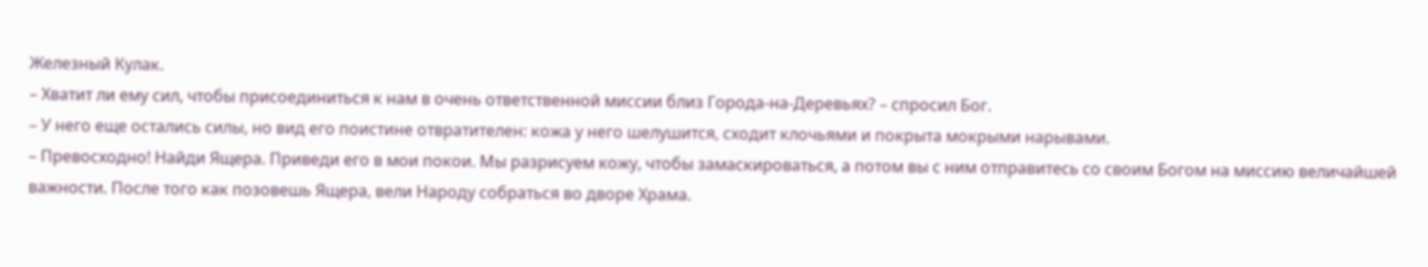Железный Кулак.
– Хватит ли ему сил, чтобы присоединиться к нам в очень ответственной миссии близ Города-на-Деревьях? – спросил Бог.
– У него еще остались силы, но вид его поистине отвратителен: кожа у него шелушится, сходит клочьями и покрыта мокрыми нарывами.
– Превосходно! Найди Ящера. Приведи его в мои покои. Мы разрисуем кожу, чтобы замаскироваться, а потом вы с ним отправитесь со своим Богом на миссию величайшей важности. После того как позовешь Ящера, вели Народу собраться во дворе Храма.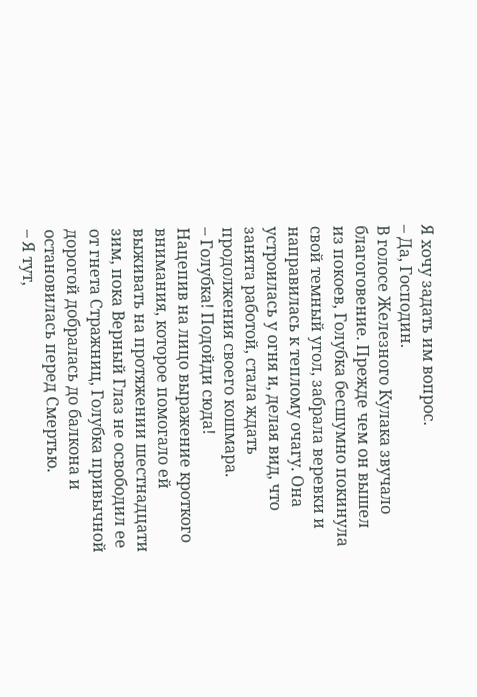Я хочу задать им вопрос.
– Да, Господин.
В голосе Железного Кулака звучало благоговение. Прежде чем он вышел из покоев, Голубка бесшумно покинула свой темный угол, забрала веревки и направилась к теплому очагу. Она устроилась у огня и, делая вид, что занята работой, стала ждать продолжения своего кошмара.
– Голубка! Подойди сюда!
Нацепив на лицо выражение кроткого внимания, которое помогало ей выживать на протяжении шестнадцати зим, пока Верный Глаз не освободил ее от гнета Стражниц, Голубка привычной дорогой добралась до балкона и остановилась перед Смертью.
– Я тут,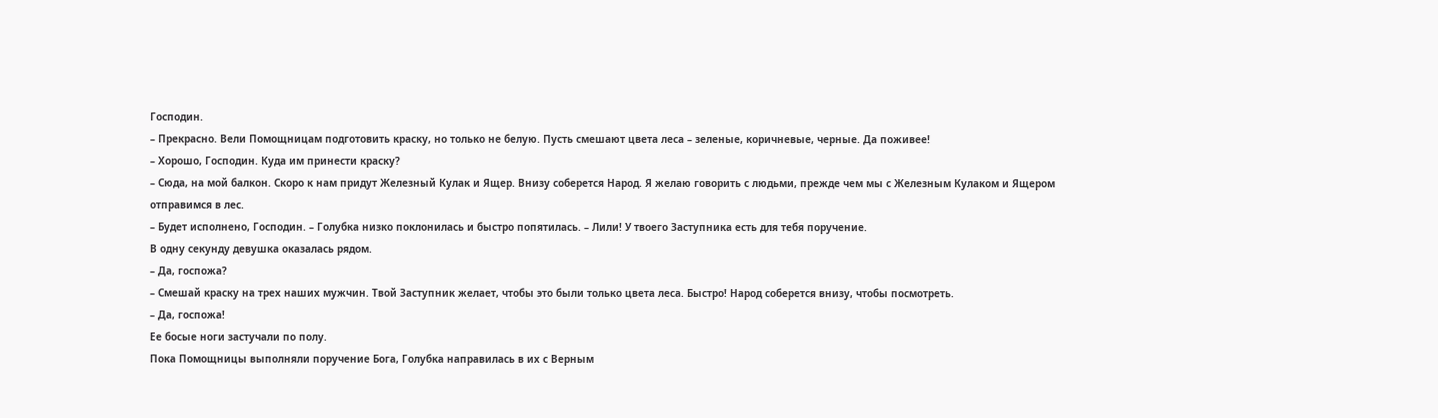Господин.
– Прекрасно. Вели Помощницам подготовить краску, но только не белую. Пусть смешают цвета леса – зеленые, коричневые, черные. Да поживее!
– Хорошо, Господин. Куда им принести краску?
– Сюда, на мой балкон. Скоро к нам придут Железный Кулак и Ящер. Внизу соберется Народ. Я желаю говорить с людьми, прежде чем мы с Железным Кулаком и Ящером отправимся в лес.
– Будет исполнено, Господин. – Голубка низко поклонилась и быстро попятилась. – Лили! У твоего Заступника есть для тебя поручение.
В одну секунду девушка оказалась рядом.
– Да, госпожа?
– Смешай краску на трех наших мужчин. Твой Заступник желает, чтобы это были только цвета леса. Быстро! Народ соберется внизу, чтобы посмотреть.
– Да, госпожа!
Ее босые ноги застучали по полу.
Пока Помощницы выполняли поручение Бога, Голубка направилась в их с Верным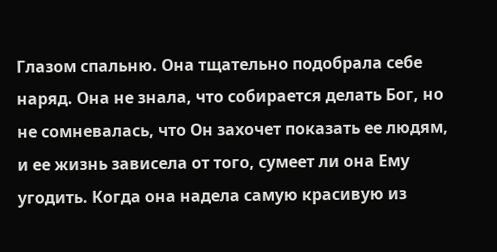Глазом спальню. Она тщательно подобрала себе наряд. Она не знала, что собирается делать Бог, но не сомневалась, что Он захочет показать ее людям, и ее жизнь зависела от того, сумеет ли она Ему угодить. Когда она надела самую красивую из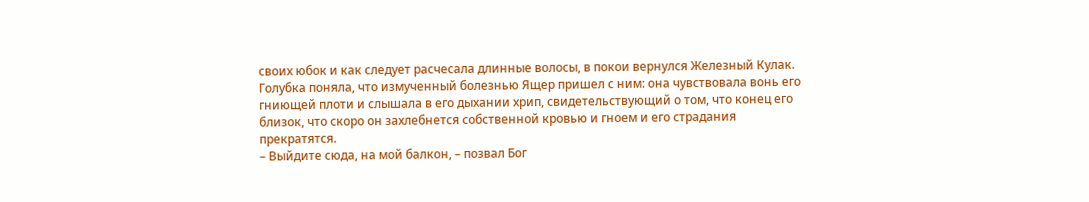своих юбок и как следует расчесала длинные волосы, в покои вернулся Железный Кулак. Голубка поняла, что измученный болезнью Ящер пришел с ним: она чувствовала вонь его гниющей плоти и слышала в его дыхании хрип, свидетельствующий о том, что конец его близок, что скоро он захлебнется собственной кровью и гноем и его страдания прекратятся.
– Выйдите сюда, на мой балкон, – позвал Бог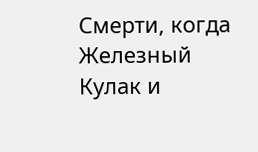Смерти, когда Железный Кулак и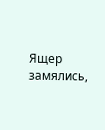Ящер замялись,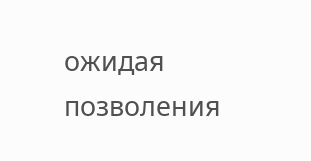ожидая позволения